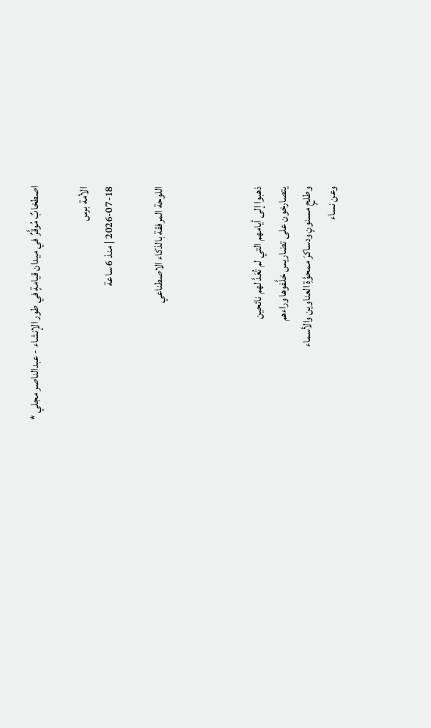اصطخابٌ مُوقَّرٌ في ميدان قيامةٍ في طور الإنشاء - عبدالناصر مجلي *

الأمة برس
2026-07-18 | منذ 6 ساعة

اللوحة المرفقة بالذكاء الاصطناعي



ذهبوا إلى أيامهم التي لم تُعَدَّ لهم نائحين
يتصارخون على تضاريس خلَّفوها وراءهم
وطلحٍ مسنونٍ ودساكرَ ممحوَّةِ العناوين والأسماء
وعن نساء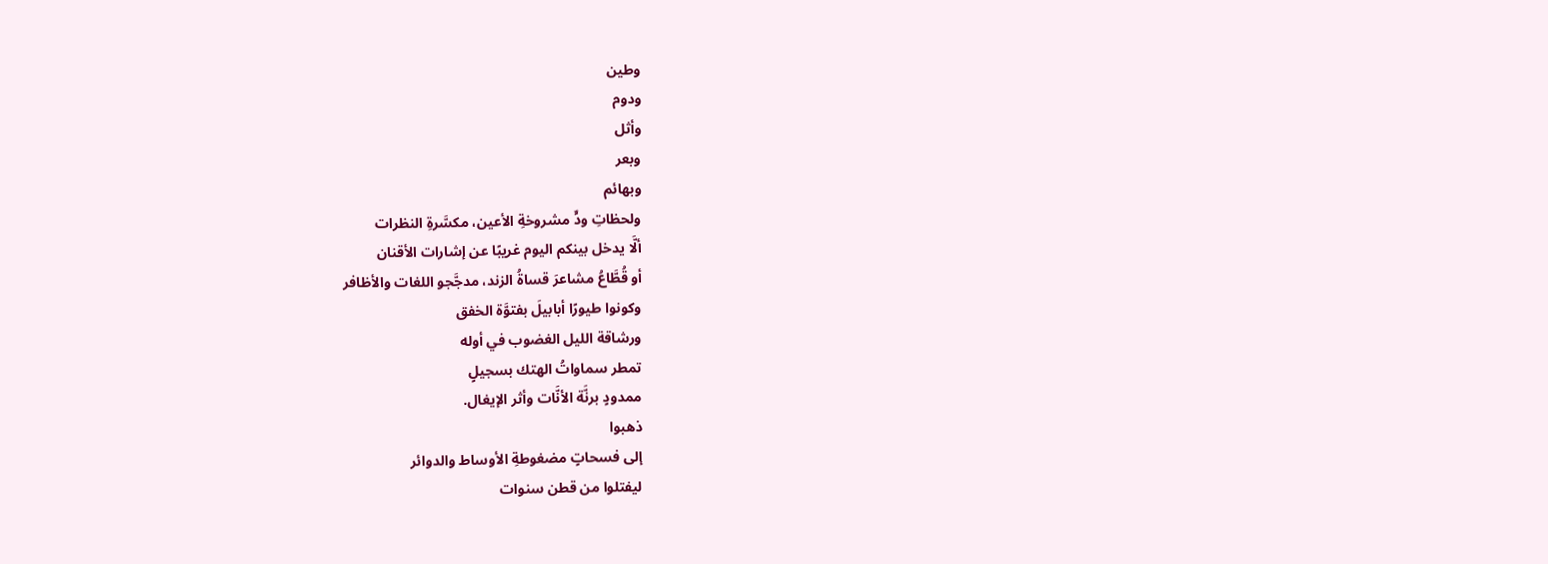وطين
ودوم
وأثل
وبعر
وبهائم
ولحظاتِ ودٍّ مشروخةِ الأعين، مكسَّرةِ النظرات
ألَّا يدخل بينكم اليوم غريبًا عن إشارات الأقنان
أو قُطَّاعُ مشاعرَ قساةُ الزند، مدجَّجو اللغات والأظافر
وكونوا طيورًا أبابيلَ بفتوَّة الخفق
ورشاقة الليل الغضوب في أوله
تمطر سماواتُ الهتك بسجيلٍ
ممدودٍ برنَّة الأنَّات وأثر الإيغال.
ذهبوا
إلى فسحاتٍ مضغوطةِ الأوساط والدوائر
ليفتلوا من قطن سنوات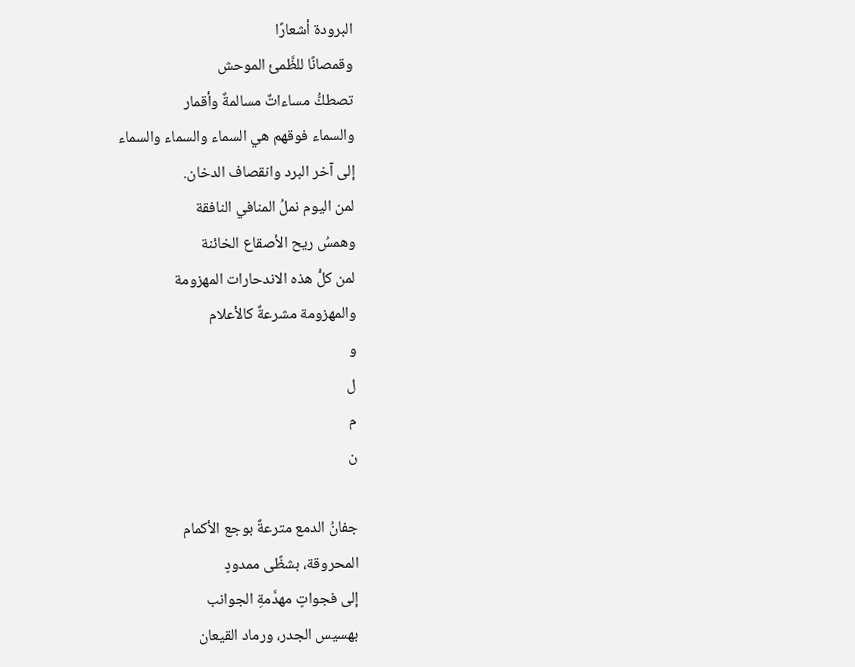البرودة أشعارًا
وقمصانًا للظَّمئ الموحش
تصطكُّ مساءاتٌ مسالمةٌ وأقمار
والسماء فوقهم هي السماء والسماء والسماء
إلى آخر البرد وانقصاف الدخان.
لمن اليوم نملُ المنافي النافقة
وهمسُ ريح الأصقاع الخائنة
لمن كلُّ هذه الاندحارات المهزومة
والمهزومة مشرعةٌ كالأعلام
و
ل
م
ن

جفانُ الدمع مترعةٌ بوجع الأكمام
المحروقة، بشظًى ممدودٍ
إلى فجواتٍ مهدَّمةِ الجوانب
بهسيس الجدر، ورماد القيعان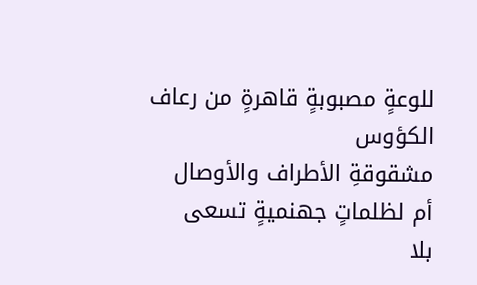للوعةٍ مصبوبةٍ قاهرةٍ من رعاف الكؤوس
مشقوقةِ الأطراف والأوصال
أم لظلماتٍ جهنميةٍ تسعى
بلا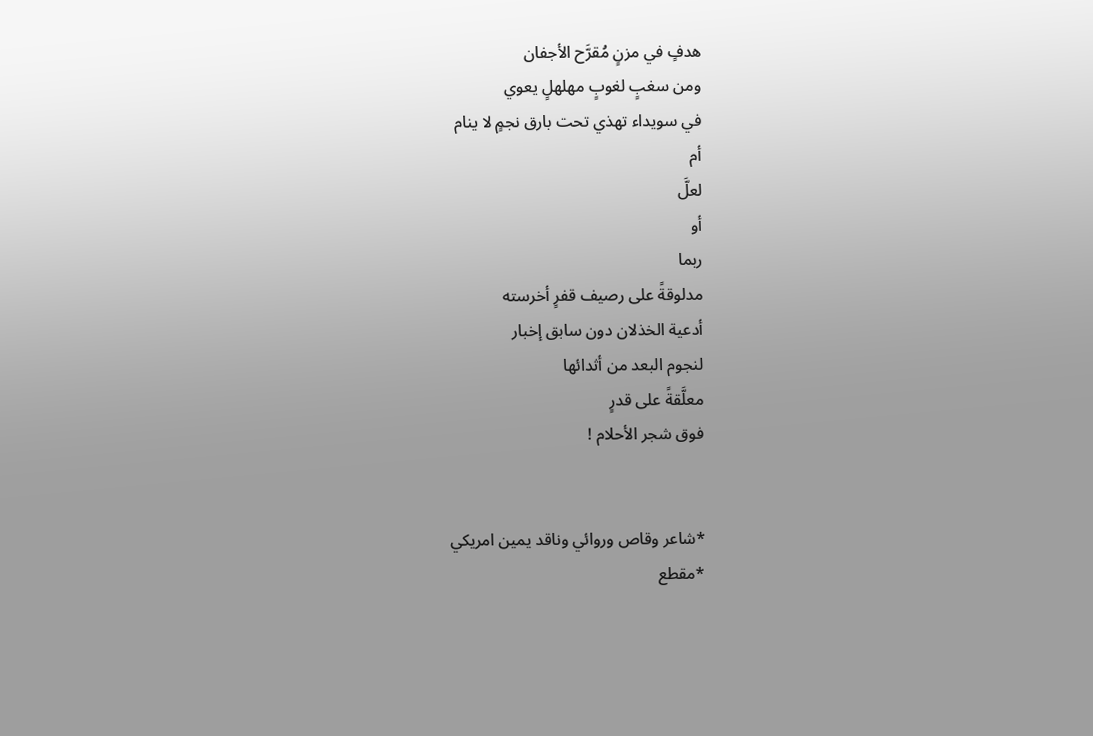هدفٍ في مزنٍ مُقرَّح الأجفان
ومن سغبٍ لغوبٍ مهلهلٍ يعوي
في سويداء تهذي تحت بارق نجمٍ لا ينام
أم
لعلَّ
أو
ربما
مدلوقةً على رصيف قفرٍ أخرسته
أدعية الخذلان دون سابق إخبار
لنجوم البعد من أثدائها
معلَّقةً على قدرٍ
فوق شجر الأحلام !


*شاعر وقاص وروائي وناقد يمين امريكي
*مقطع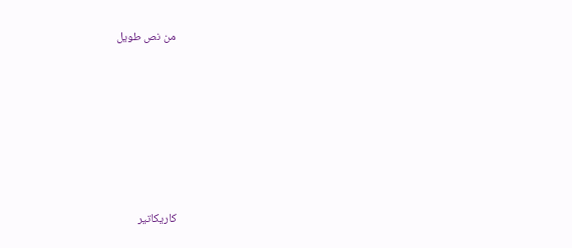من نص طويل











كاريكاتير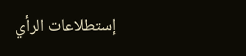إستطلاعات الرأي